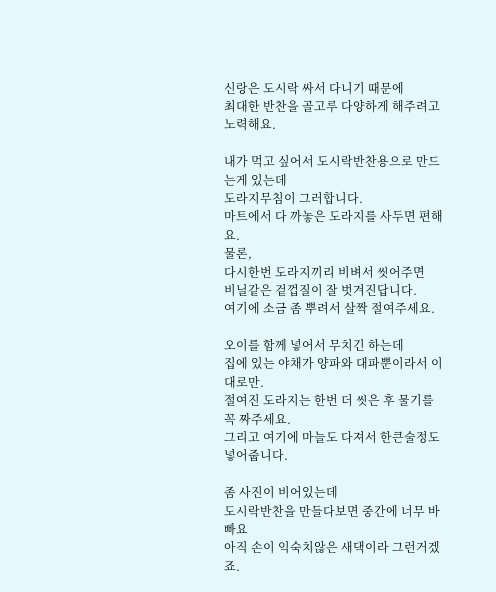신랑은 도시락 싸서 다니기 때문에
최대한 반찬을 골고루 다양하게 해주려고 노력해요.

내가 먹고 싶어서 도시락반찬용으로 만드는게 있는데
도라지무침이 그러합니다.
마트에서 다 까놓은 도라지를 사두면 편해요.
물론,
다시한번 도라지끼리 비벼서 씻어주면
비닐같은 겉껍질이 잘 벗겨진답니다.
여기에 소금 좀 뿌려서 살짝 절여주세요.

오이를 함께 넣어서 무치긴 하는데
집에 있는 야채가 양파와 대파뿐이라서 이대로만.
절여진 도라지는 한번 더 씻은 후 물기를 꼭 짜주세요.
그리고 여기에 마늘도 다져서 한큰술정도 넣어줍니다.

좀 사진이 비어있는데
도시락반찬을 만들다보면 중간에 너무 바빠요
아직 손이 익숙치않은 새댁이라 그런거겠죠.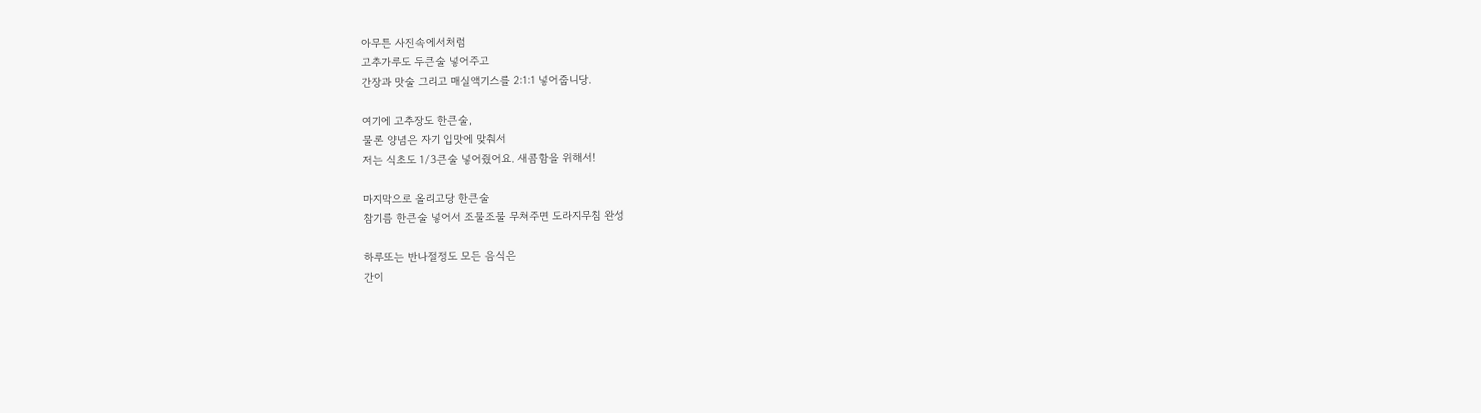아무튼 사진속에서처럼
고추가루도 두큰술 넣어주고
간장과 맛술 그리고 매실액기스를 2:1:1 넣어줍니당.

여기에 고추장도 한큰술,
물론 양념은 자기 입맛에 맞춰서
저는 식초도 1/3큰술 넣어줬어요. 새콤함을 위해서!

마지막으로 올리고당 한큰술
참기름 한큰술 넣어서 조물조물 무쳐주면 도라지무침 완성

하루또는 반나절정도 모든 음식은
간이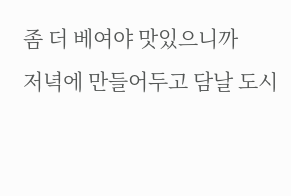좀 더 베여야 맛있으니까
저녁에 만들어두고 담날 도시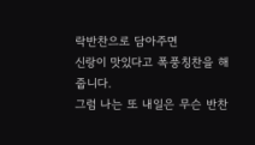락반찬으로 담아주면
신랑이 맛있다고 폭풍칭찬을 해줍니다.
그럼 나는 또 내일은 무슨 반찬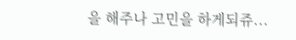을 해주나 고민을 하게되쥬...